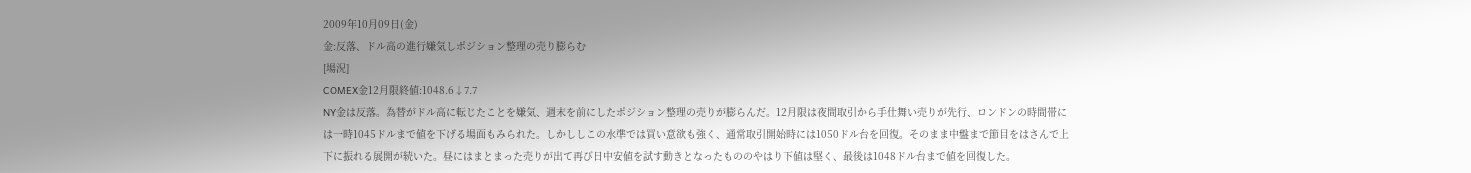2009年10月09日(金)
金:反落、ドル高の進行嫌気しポジション整理の売り膨らむ
[場況]
COMEX金12月限終値:1048.6↓7.7
NY金は反落。為替がドル高に転じたことを嫌気、週末を前にしたポジション整理の売りが膨らんだ。12月限は夜間取引から手仕舞い売りが先行、ロンドンの時間帯には一時1045ドルまで値を下げる場面もみられた。しかししこの水準では買い意欲も強く、通常取引開始時には1050ドル台を回復。そのまま中盤まで節目をはさんで上下に振れる展開が続いた。昼にはまとまった売りが出て再び日中安値を試す動きとなったもののやはり下値は堅く、最後は1048ドル台まで値を回復した。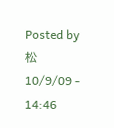Posted by 松 10/9/09 - 14:46